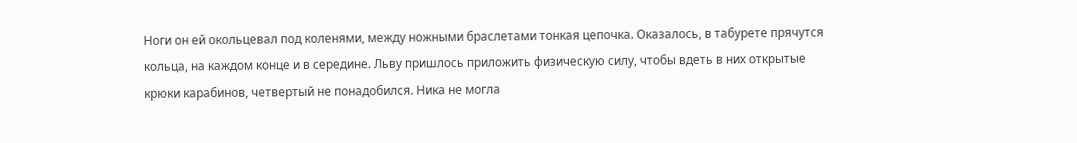Ноги он ей окольцевал под коленями, между ножными браслетами тонкая цепочка. Оказалось, в табурете прячутся кольца, на каждом конце и в середине. Льву пришлось приложить физическую силу, чтобы вдеть в них открытые крюки карабинов, четвертый не понадобился. Ника не могла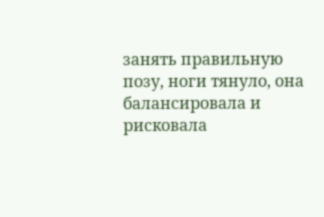занять правильную позу, ноги тянуло, она балансировала и рисковала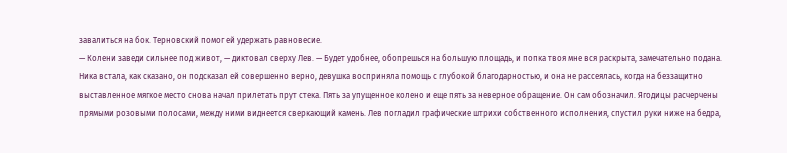завалиться на бок. Терновский помог ей удержать равновесие.
— Колени заведи сильнее под живот, — диктовал сверху Лев. — Будет удобнее, обопрешься на большую площадь, и попка твоя мне вся раскрыта, замечательно подана.
Ника встала, как сказано, он подсказал ей совершенно верно, девушка восприняла помощь с глубокой благодарностью, и она не рассеялась, когда на беззащитно выставленное мягкое место снова начал прилетать прут стека. Пять за упущенное колено и еще пять за неверное обращение. Он сам обозначил. Ягодицы расчерчены прямыми розовыми полосами, между ними виднеется сверкающий камень. Лев погладил графические штрихи собственного исполнения, спустил руки ниже на бедра,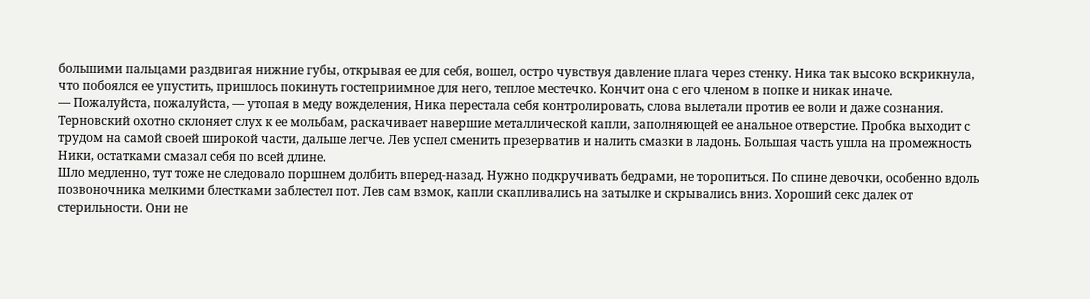большими пальцами раздвигая нижние губы, открывая ее для себя, вошел, остро чувствуя давление плага через стенку. Ника так высоко вскрикнула, что побоялся ее упустить, пришлось покинуть гостеприимное для него, теплое местечко. Кончит она с его членом в попке и никак иначе.
— Пожалуйста, пожалуйста, — утопая в меду вожделения, Ника перестала себя контролировать, слова вылетали против ее воли и даже сознания.
Терновский охотно склоняет слух к ее мольбам, раскачивает навершие металлической капли, заполняющей ее анальное отверстие. Пробка выходит с трудом на самой своей широкой части, дальше легче. Лев успел сменить презерватив и налить смазки в ладонь. Большая часть ушла на промежность Ники, остатками смазал себя по всей длине.
Шло медленно, тут тоже не следовало поршнем долбить вперед-назад. Нужно подкручивать бедрами, не торопиться. По спине девочки, особенно вдоль позвоночника мелкими блестками заблестел пот. Лев сам взмок, капли скапливались на затылке и скрывались вниз. Хороший секс далек от стерильности. Они не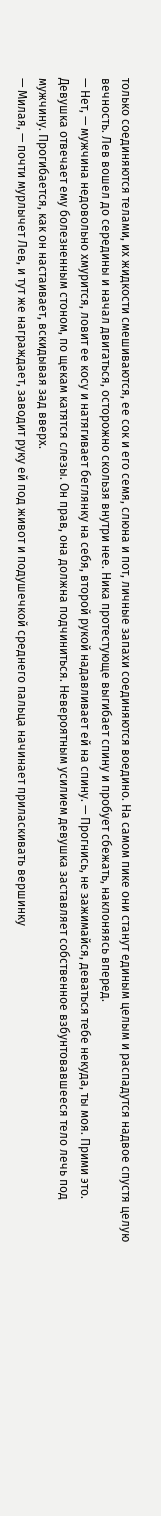только соединяются телами, их жидкости смешиваются, ее сок и его семя, слюна и пот, личные запахи соединяются воедино. На самом пике они станут единым целым и распадутся надвое спустя целую вечность. Лев вошел до середины и начал двигаться, осторожно скользя внутри нее. Ника протестующе выгибает спину и пробует сбежать, наклоняясь вперед.
— Нет, — мужчина недовольно хмурится, ловит ее косу и натягивает беглянку на себя, второй рукой надавливает ей на спину. — Прогнись, не зажимайся, деваться тебе некуда, ты моя. Прими это.
Девушка отвечает ему болезненным стоном, по щекам катятся слезы. Он прав, она должна подчиниться. Невероятным усилием девушка заставляет собственное взбунтовавшееся тело лечь под мужчину. Прогибается, как он настаивает, вскидывая зад вверх.
— Милая, — почти мурлычет Лев, и тут же награждает, заводит руку ей под живот и подушечкой среднего пальца начинает приласкивать вершинку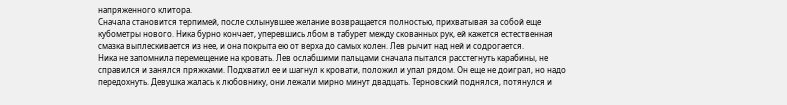напряженного клитора.
Сначала становится терпимей, после схлынувшее желание возвращается полностью, прихватывая за собой еще кубометры нового. Ника бурно кончает, уперевшись лбом в табурет между скованных рук, ей кажется естественная смазка выплескивается из нее, и она покрыта ею от верха до самых колен. Лев рычит над ней и содрогается.
Ника не запомнила перемещение на кровать. Лев ослабшими пальцами сначала пытался расстегнуть карабины, не справился и занялся пряжками. Подхватил ее и шагнул к кровати, положил и упал рядом. Он еще не доиграл, но надо передохнуть. Девушка жалась к любовнику, они лежали мирно минут двадцать. Терновский поднялся, потянулся и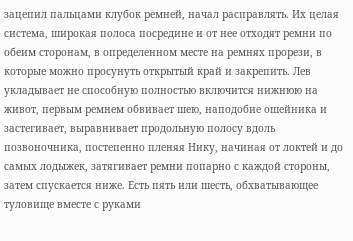зацепил пальцами клубок ремней, начал расправлять. Их целая система, широкая полоса посредине и от нее отходят ремни по обеим сторонам, в определенном месте на ремнях прорези, в которые можно просунуть открытый край и закрепить. Лев укладывает не способную полностью включится нижнюю на живот, первым ремнем обвивает шею, наподобие ошейника и застегивает, выравнивает продольную полосу вдоль позвоночника, постепенно пленяя Нику, начиная от локтей и до самых лодыжек, затягивает ремни попарно с каждой стороны, затем спускается ниже. Есть пять или шесть, обхватывающее туловище вместе с руками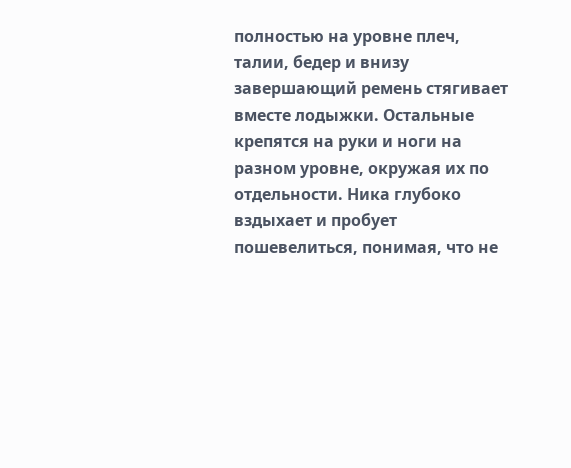полностью на уровне плеч, талии, бедер и внизу завершающий ремень стягивает вместе лодыжки. Остальные крепятся на руки и ноги на разном уровне, окружая их по отдельности. Ника глубоко вздыхает и пробует пошевелиться, понимая, что не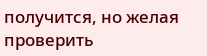получится, но желая проверить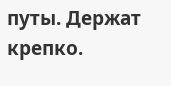путы. Держат крепко.